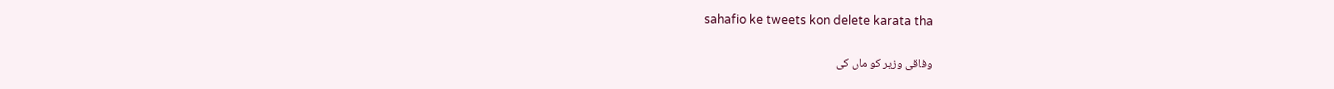sahafio ke tweets kon delete karata tha

وفاقی وزیر کو ماں کی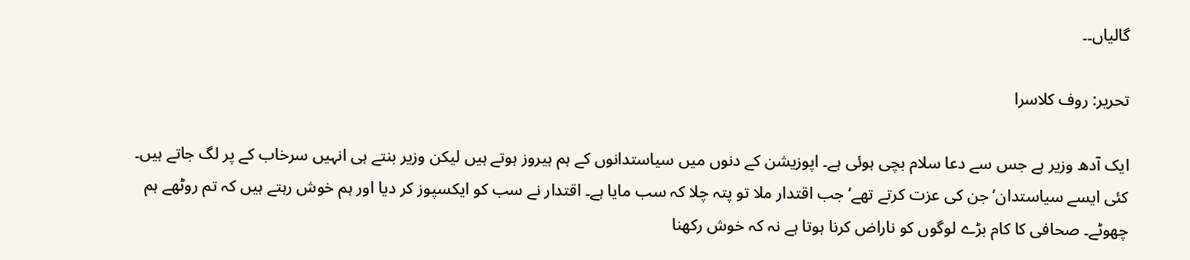گالیاں۔۔

تحریر: روف کلاسرا

ایک آدھ وزیر ہے جس سے دعا سلام بچی ہوئی ہے۔ اپوزیشن کے دنوں میں سیاستدانوں کے ہم ہیروز ہوتے ہیں لیکن وزیر بنتے ہی انہیں سرخاب کے پر لگ جاتے ہیں۔ کئی ایسے سیاستدان‘ جن کی عزت کرتے تھے‘ جب اقتدار ملا تو پتہ چلا کہ سب مایا ہے۔ اقتدار نے سب کو ایکسپوز کر دیا اور ہم خوش رہتے ہیں کہ تم روٹھے ہم چھوٹے۔ صحافی کا کام بڑے لوگوں کو ناراض کرنا ہوتا ہے نہ کہ خوش رکھنا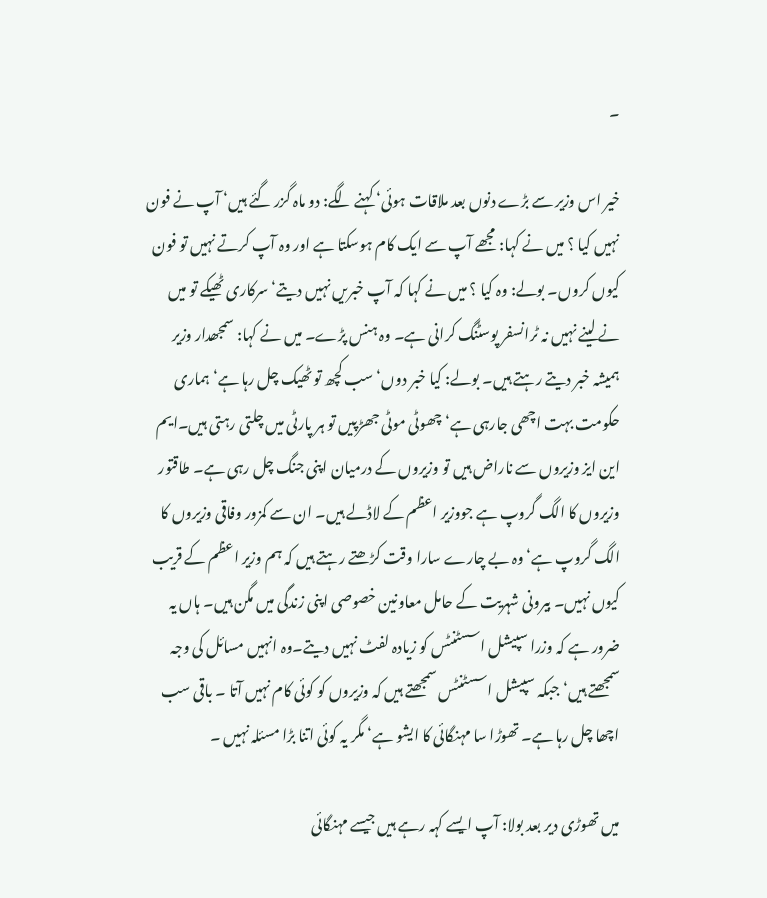۔

خیر اس وزیر سے بڑے دنوں بعد ملاقات ہوئی‘ کہنے لگے: دو ماہ گزر گئے ہیں‘ آپ نے فون نہیں کیا ؟ میں نے کہا: مجھے آپ سے ایک کام ہوسکتا ہے اور وہ آپ کرتے نہیں تو فون کیوں کروں۔ بولے: وہ کیا ؟ میں نے کہا کہ آپ خبریں نہیں دیتے‘ سرکاری ٹھیکے تو میں نے لینے نہیں نہ ٹرانسفر پوسٹنگ کرانی ہے۔ وہ ہنس پڑے۔ میں نے کہا: سمجھدار وزیر ہمیشہ خبر دیتے رہتے ہیں۔ بولے: کیا خبر دوں‘ سب کچھ تو ٹھیک چل رہا ہے‘ہماری حکومت بہت اچھی جارہی ہے‘ چھوٹی موٹی جھڑپیں تو ہر پارٹی میں چلتی رہتی ہیں۔ایم این ایز وزیروں سے ناراض ہیں تو وزیروں کے درمیان اپنی جنگ چل رہی ہے۔ طاقتور وزیروں کا الگ گروپ ہے جووزیر اعظم کے لاڈلے ہیں۔ ان سے کمزور وفاقی وزیروں کا الگ گروپ ہے‘وہ بے چارے سارا وقت کڑھتے رہتے ہیں کہ ہم وزیر اعظم کے قریب کیوں نہیں۔ بیرونی شہریت کے حامل معاونین خصوصی اپنی زندگی میں مگن ہیں۔ ہاں یہ ضرور ہے کہ وزرا سپیشل اسسٹنٹس کو زیادہ لفٹ نہیں دیتے۔وہ انہیں مسائل کی وجہ سمجھتے ہیں‘ جبکہ سپیشل اسسٹنٹس سمجھتے ہیں کہ وزیروں کو کوئی کام نہیں آتا ۔ باقی سب اچھا چل رہا ہے۔ تھوڑا سا مہنگائی کا ایشو ہے‘ مگر یہ کوئی اتنا بڑا مسئلہ نہیں ۔

میں تھوڑی دیر بعد بولا: آپ ایسے کہہ رہے ہیں جیسے مہنگائی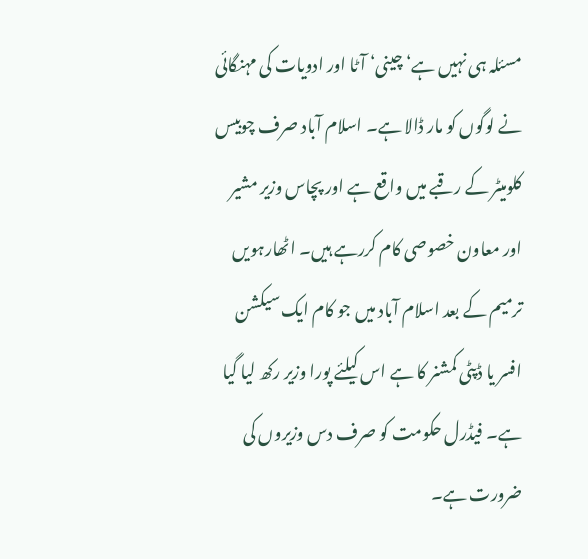مسئلہ ہی نہیں ہے‘ چینی‘ آٹا اور ادویات کی مہنگائی نے لوگوں کو مار ڈالا ہے۔ اسلام آباد صرف چوبیس کلومیٹر کے رقبے میں واقع ہے اور پچاس وزیر مشیر اور معاون خصوصی کام کررہے ہیں۔ اٹھارہویں ترمیم کے بعد اسلام آباد میں جو کام ایک سیکشن افسر یا ڈپٹی کمشنر کا ہے اس کیلئے پورا وزیر رکھ لیا گیا ہے۔ فیڈرل حکومت کو صرف دس وزیروں کی ضرورت ہے۔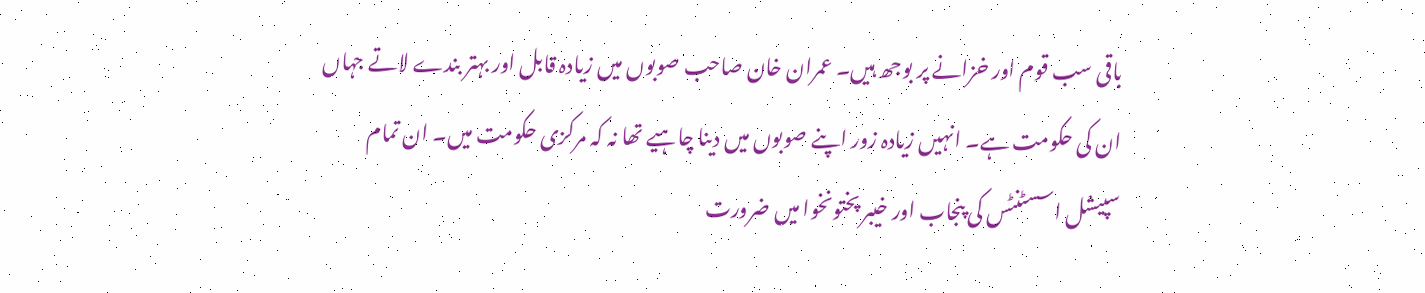باقی سب قوم اور خزانے پر بوجھ ہیں۔ عمران خان صاحب صوبوں میں زیادہ قابل اور بہتر بندے لاتے جہاں ان کی حکومت ہے۔ انہیں زیادہ زور اپنے صوبوں میں دینا چاہیے تھا نہ کہ مرکزی حکومت میں۔ ان تمام سپیشل اسسٹنٹس کی پنجاب اور خیبر پختونخوا میں ضرورت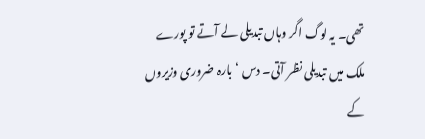تھی۔ یہ لوگ اگر وہاں تبدیلی لے آتے تو پورے ملک میں تبدیلی نظر آتی۔ دس ‘بارہ ضروری وزیروں کے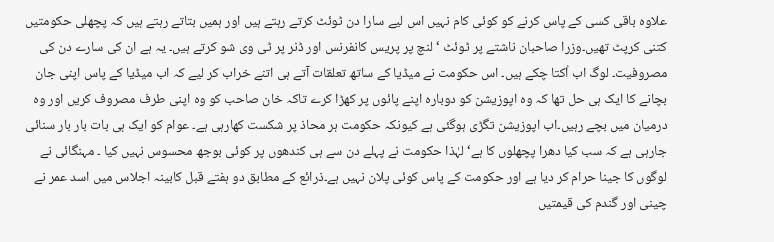علاوہ باقی کسی کے پاس کرنے کو کوئی کام نہیں اس لیے سارا دن ٹوئٹ کرتے رہتے ہیں اور ہمیں بتاتے رہتے ہیں کہ پچھلی حکومتیں کتنی کرپٹ تھیں۔وزرا صاحبان ناشتے پر ٹوئٹ ‘ لنچ پر پریس کانفرنس اور ڈنر پر ٹی وی شو کرتے ہیں۔ یہ ہے ان کی سارے دن کی مصروفیت۔ لوگ اب اُکتا چکے ہیں۔ اس حکومت نے میڈیا کے ساتھ تعلقات آتے ہی اتنے خراب کر لیے کہ اب میڈیا کے پاس اپنی جان بچانے کا ایک ہی حل تھا کہ وہ اپوزیشن کو دوبارہ اپنے پائوں پر کھڑا کرے تاکہ خان صاحب کو وہ اپنی طرف مصروف کریں اور وہ درمیان میں بچے رہیں۔اب اپوزیشن تگڑی ہوگئی ہے کیونکہ حکومت ہر محاذ پر شکست کھارہی ہے۔ عوام کو ایک ہی بات بار بار سنائی جارہی ہے کہ سب کیا دھرا پچھلوں کا ہے‘ لہٰذا حکومت نے پہلے دن سے ہی کندھوں پر کوئی بوجھ محسوس نہیں کیا ۔ مہنگائی نے لوگوں کا جینا حرام کر دیا ہے اور حکومت کے پاس کوئی پلان نہیں ہے۔ذرائع کے مطابق دو ہفتے قبل کابینہ اجلاس میں اسد عمر نے چینی اور گندم کی قیمتیں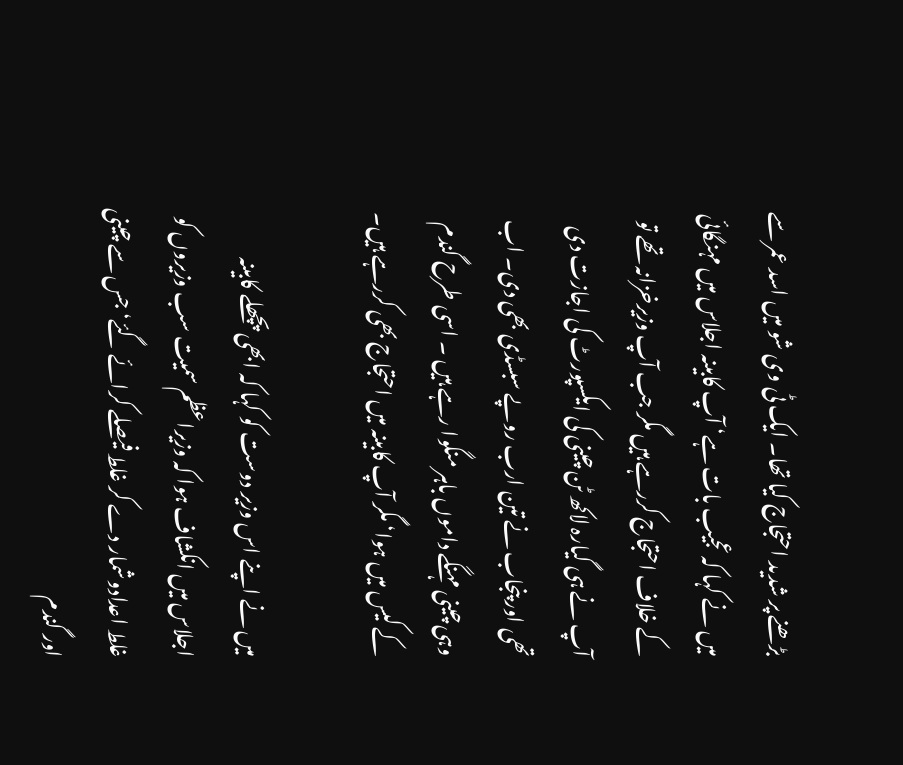بڑھنے پر شدید احتجاج کیا تھا۔ ایک ٹی وی شو میں اسد عمر سے میں نے کہا کہ عجیب بات ہے‘ آپ کابینہ اجلاس میں مہنگائی کے خلاف احتجاج کررہے ہیں مگر جب آپ وزیرخزانہ تھے تو آپ نے ہی گیارہ لاکھ ٹن چینی کی ایکسپورٹ کی اجازت دی تھی اور پنجاب نے تین ارب روپے سبسڈی بھی دی۔ اب وہی چینی مہنگے داموں باہر منگوا رہے ہیں ۔ اسی طرح گندم کے کیس میں ہوا‘ مگر آپ کابینہ میں احتجاج بھی کررہے ہیں۔

میں نے اپنے اس وزیر دوست کو کہا کہ ابھی پچھلے کابینہ اجلاس میں انکشاف ہوا کہ وزیراعظم سمیت سب وزیروں کو غلط اعدادوشمار دے کر غلط فیصلے کرائے گئے‘ جس سے چینی اور گندم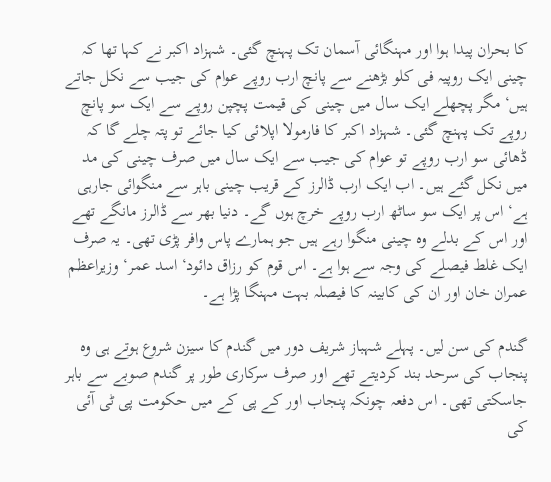کا بحران پیدا ہوا اور مہنگائی آسمان تک پہنچ گئی۔ شہزاد اکبر نے کہا تھا کہ چینی ایک روپیہ فی کلو بڑھنے سے پانچ ارب روپے عوام کی جیب سے نکل جاتے ہیں‘ مگر پچھلے ایک سال میں چینی کی قیمت پچپن روپے سے ایک سو پانچ روپے تک پہنچ گئی۔ شہزاد اکبر کا فارمولا اپلائی کیا جائے تو پتہ چلے گا کہ ڈھائی سو ارب روپے تو عوام کی جیب سے ایک سال میں صرف چینی کی مد میں نکل گئے ہیں۔ اب ایک ارب ڈالرز کے قریب چینی باہر سے منگوائی جارہی ہے‘ اس پر ایک سو ساٹھ ارب روپے خرچ ہوں گے۔ دنیا بھر سے ڈالرز مانگے تھے اور اس کے بدلے وہ چینی منگوا رہے ہیں جو ہمارے پاس وافر پڑی تھی۔ یہ صرف ایک غلط فیصلے کی وجہ سے ہوا ہے۔ اس قوم کو رزاق دائود‘ اسد عمر‘ وزیراعظم عمران خان اور ان کی کابینہ کا فیصلہ بہت مہنگا پڑا ہے۔

گندم کی سن لیں۔ پہلے شہباز شریف دور میں گندم کا سیزن شروع ہوتے ہی وہ پنجاب کی سرحد بند کردیتے تھے اور صرف سرکاری طور پر گندم صوبے سے باہر جاسکتی تھی۔ اس دفعہ چونکہ پنجاب اور کے پی کے میں حکومت پی ٹی آئی کی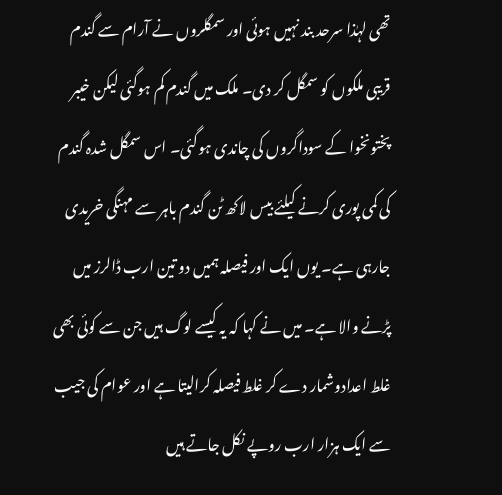تھی لہٰذا سرحد بند نہیں ہوئی اور سمگلروں نے آرام سے گندم قریبی ملکوں کو سمگل کر دی۔ ملک میں گندم کم ہوگئی لیکن خیبر پختونخوا کے سوداگروں کی چاندی ہوگئی۔ اس سمگل شدہ گندم کی کمی پوری کرنے کیلئے بیس لاکھ ٹن گندم باہر سے مہنگی خریدی جارہی ہے۔ یوں ایک اور فیصلہ ہمیں دو تین ارب ڈالرز میں پڑنے والا ہے۔ میں نے کہا کہ یہ کیسے لوگ ہیں جن سے کوئی بھی غلط اعدادوشمار دے کر غلط فیصلہ کرالیتا ہے اور عوام کی جیب سے ایک ہزار ارب روپے نکل جاتے ہیں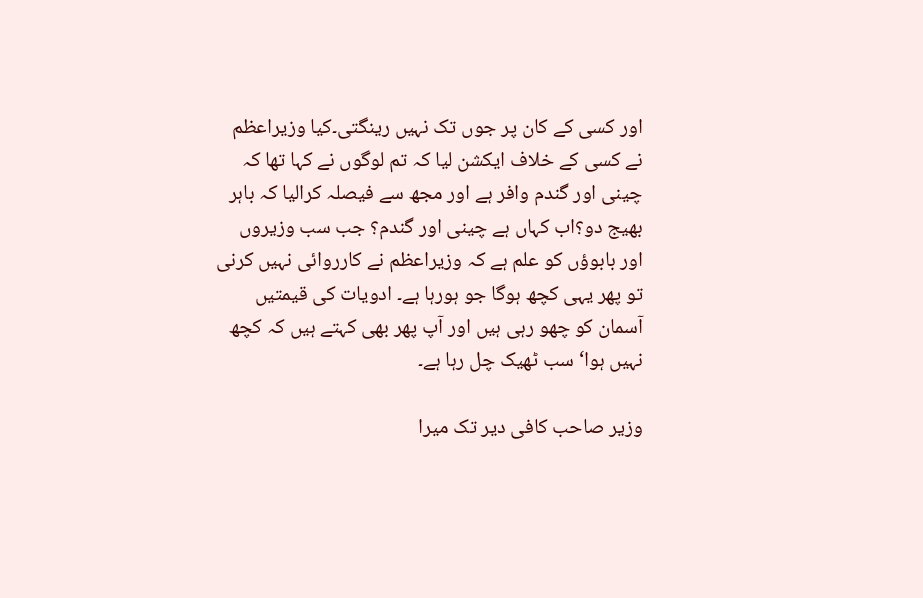اور کسی کے کان پر جوں تک نہیں رینگتی۔کیا وزیراعظم نے کسی کے خلاف ایکشن لیا کہ تم لوگوں نے کہا تھا کہ چینی اور گندم وافر ہے اور مجھ سے فیصلہ کرالیا کہ باہر بھیج دو؟اب کہاں ہے چینی اور گندم؟ جب سب وزیروں اور بابوؤں کو علم ہے کہ وزیراعظم نے کارروائی نہیں کرنی تو پھر یہی کچھ ہوگا جو ہورہا ہے۔ ادویات کی قیمتیں آسمان کو چھو رہی ہیں اور آپ پھر بھی کہتے ہیں کہ کچھ نہیں ہوا‘ سب ٹھیک چل رہا ہے۔

وزیر صاحب کافی دیر تک میرا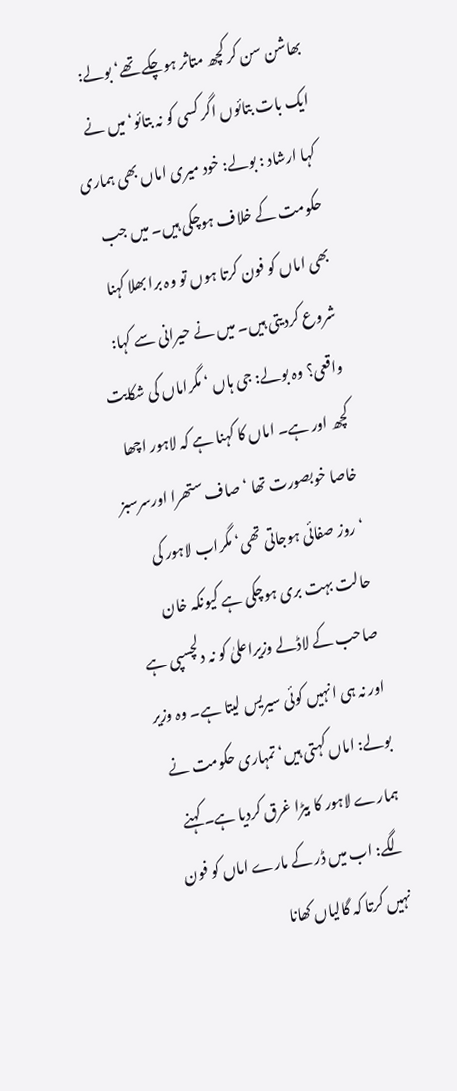بھاشن سن کر کچھ متاثر ہوچکے تھے‘ بولے: ایک بات بتائوں اگر کسی کو نہ بتائو‘ میں نے کہا ارشاد : بولے: خود میری اماں بھی ہماری حکومت کے خلاف ہوچکی ہیں۔ میں جب بھی اماں کو فون کرتا ہوں تو وہ برا بھلا کہنا شروع کردیتی ہیں۔ میں نے حیرانی سے کہا: واقعی؟ وہ بولے: جی ہاں ‘ مگراماں کی شکایت کچھ اور ہے۔ اماں کا کہنا ہے کہ لاہور اچھا خاصا خوبصورت تھا ‘ صاف ستھرا اورسرسبز ‘ روز صفائی ہوجاتی تھی‘ مگراب لاہور کی حالت بہت بری ہوچکی ہے کیونکہ خان صاحب کے لاڈلے وزیراعلیٰ کو نہ دلچسپی ہے اور نہ ہی انہیں کوئی سیریس لیتا ہے۔ وہ وزیر بولے: اماں کہتی ہیں‘ تمہاری حکومت نے ہمارے لاہور کا بیڑا غرق کردیا ہے۔ کہنے لگے: اب میں ڈر کے مارے اماں کو فون نہیں کرتا کہ گالیاں کھانا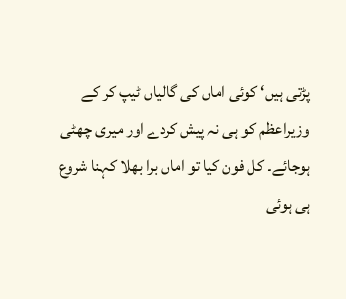پڑتی ہیں‘ کوئی اماں کی گالیاں ٹیپ کر کے وزیراعظم کو ہی نہ پیش کردے اور میری چھٹی ہوجائے۔ کل فون کیا تو اماں برا بھلا کہنا شروع ہی ہوئی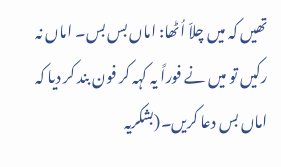تھیں کہ میں چلاّ اُٹھا: اماں بس بس۔ اماں نہ رکیں تو میں نے فوراً یہ کہہ کر فون بند کر دیا کہ اماں بس دعا کریں۔(بشکریہ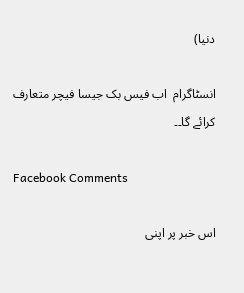دنیا)

انسٹاگرام  اب فیس بک جیسا فیچر متعارف کرائے گا۔۔

Facebook Comments

اس خبر پر اپنی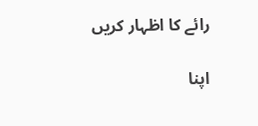رائے کا اظہار کریں

اپنا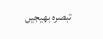تبصرہ بھیجیں